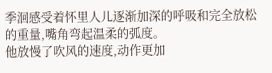季洄感受着怀里人儿逐渐加深的呼吸和完全放松的重量,嘴角弯起温柔的弧度。
他放慢了吹风的速度,动作更加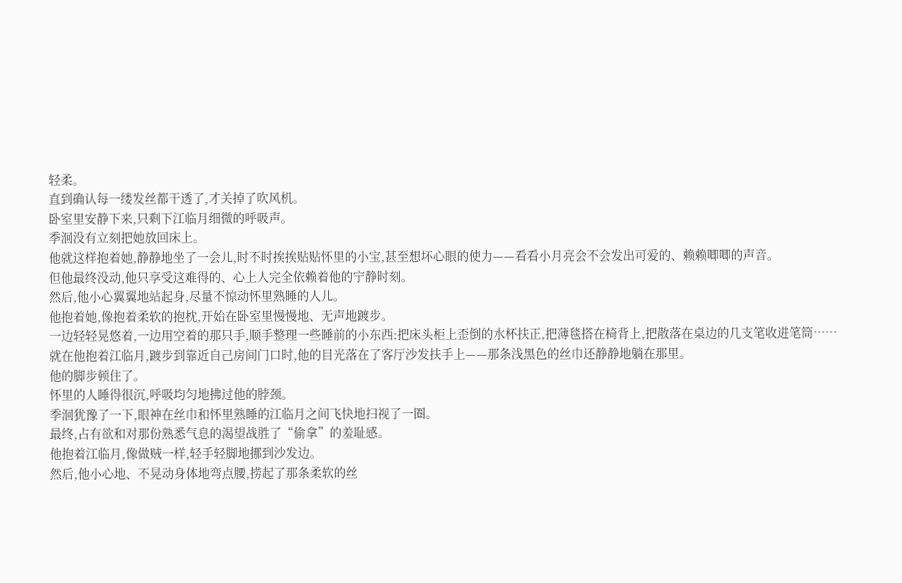轻柔。
直到确认每一缕发丝都干透了,才关掉了吹风机。
卧室里安静下来,只剩下江临月细微的呼吸声。
季洄没有立刻把她放回床上。
他就这样抱着她,静静地坐了一会儿,时不时挨挨贴贴怀里的小宝,甚至想坏心眼的使力——看看小月亮会不会发出可爱的、赖赖唧唧的声音。
但他最终没动,他只享受这难得的、心上人完全依赖着他的宁静时刻。
然后,他小心翼翼地站起身,尽量不惊动怀里熟睡的人儿。
他抱着她,像抱着柔软的抱枕,开始在卧室里慢慢地、无声地踱步。
一边轻轻晃悠着,一边用空着的那只手,顺手整理一些睡前的小东西:把床头柜上歪倒的水杯扶正,把薄毯搭在椅背上,把散落在桌边的几支笔收进笔筒……
就在他抱着江临月,踱步到靠近自己房间门口时,他的目光落在了客厅沙发扶手上——那条浅黑色的丝巾还静静地躺在那里。
他的脚步顿住了。
怀里的人睡得很沉,呼吸均匀地拂过他的脖颈。
季洄犹豫了一下,眼神在丝巾和怀里熟睡的江临月之间飞快地扫视了一圈。
最终,占有欲和对那份熟悉气息的渴望战胜了“偷拿”的羞耻感。
他抱着江临月,像做贼一样,轻手轻脚地挪到沙发边。
然后,他小心地、不晃动身体地弯点腰,捞起了那条柔软的丝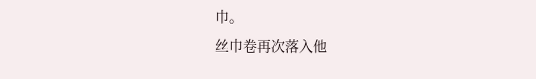巾。
丝巾卷再次落入他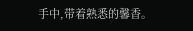手中,带着熟悉的馨香。